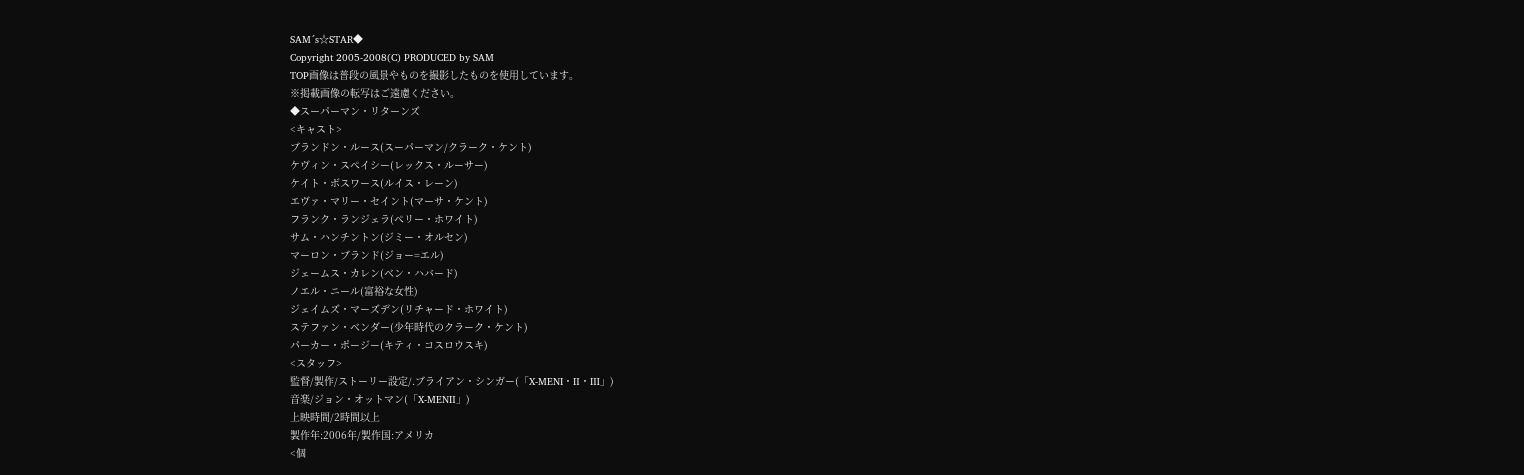SAM´s☆STAR◆
Copyright 2005-2008(C) PRODUCED by SAM
TOP画像は普段の風景やものを撮影したものを使用しています。
※掲載画像の転写はご遠慮ください。
◆スーパーマン・リターンズ
<キャスト>
ブランドン・ルース(スーパーマン/クラーク・ケント)
ケヴィン・スペイシー(レックス・ルーサー)
ケイト・ボスワース(ルイス・レーン)
エヴァ・マリー・セイント(マーサ・ケント)
フランク・ランジェラ(ペリー・ホワイト)
サム・ハンチントン(ジミー・オルセン)
マーロン・ブランド(ジョー=エル)
ジェームス・カレン(ベン・ハバード)
ノエル・ニール(富裕な女性)
ジェイムズ・マーズデン(リチャード・ホワイト)
ステファン・ベンダー(少年時代のクラーク・ケント)
パーカー・ポージー(キティ・コスロウスキ)
<スタッフ>
監督/製作/ストーリー設定/.ブライアン・シンガー(「X-MENⅠ・Ⅱ・Ⅲ」)
音楽/ジョン・オットマン(「X-MENⅡ」)
上映時間/2時間以上
製作年:2006年/製作国:アメリカ
<個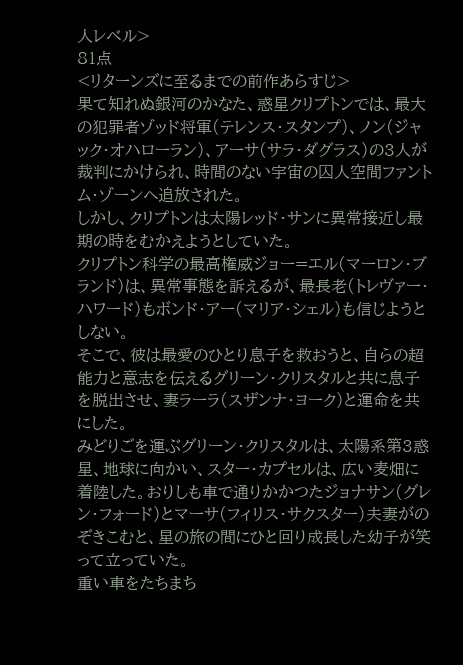人レベル>
81点
<リターンズに至るまでの前作あらすじ>
果て知れぬ銀河のかなた、惑星クリプトンでは、最大の犯罪者ゾッド将軍(テレンス・スタンプ)、ノン(ジャック・オハローラン)、アーサ(サラ・ダグラス)の3人が裁判にかけられ、時間のない宇宙の囚人空間ファントム・ゾーンヘ追放された。
しかし、クリプトンは太陽レッド・サンに異常接近し最期の時をむかえようとしていた。
クリプトン科学の最高権威ジョー=エル(マーロン・ブランド)は、異常事態を訴えるが、最長老(トレヴァー・ハワード)もボンド・アー(マリア・シェル)も信じようとしない。
そこで、彼は最愛のひとり息子を救おうと、自らの超能力と意志を伝えるグリーン・クリスタルと共に息子を脱出させ、妻ラーラ(スザンナ・ヨーク)と運命を共にした。
みどりごを運ぶグリーン・クリスタルは、太陽系第3惑星、地球に向かい、スター・カプセルは、広い麦畑に着陸した。おりしも車で通りかかつたジョナサン(グレン・フォード)とマーサ(フィリス・サクスター)夫妻がのぞきこむと、星の旅の間にひと回り成長した幼子が笑って立っていた。
重い車をたちまち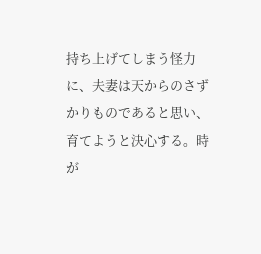持ち上げてしまう怪力に、夫妻は天からのさずかりものであると思い、育てようと決心する。時が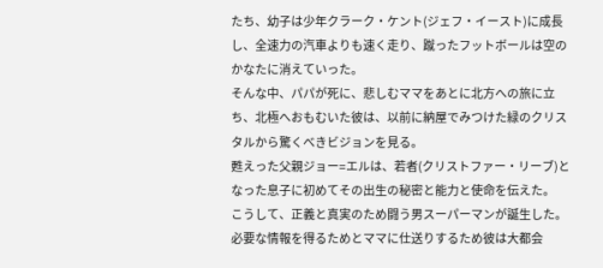たち、幼子は少年クラーク・ケント(ジェフ・イースト)に成長し、全速力の汽車よりも速く走り、蹴ったフットボールは空のかなたに消えていった。
そんな中、パパが死に、悲しむママをあとに北方への旅に立ち、北極へおもむいた彼は、以前に納屋でみつけた緑のクリスタルから驚くべきビジョンを見る。
甦えった父親ジョー=エルは、若者(クリストファー・リーブ)となった息子に初めてその出生の秘密と能力と使命を伝えた。
こうして、正義と真実のため闘う男スーパーマンが誕生した。
必要な情報を得るためとママに仕送りするため彼は大都会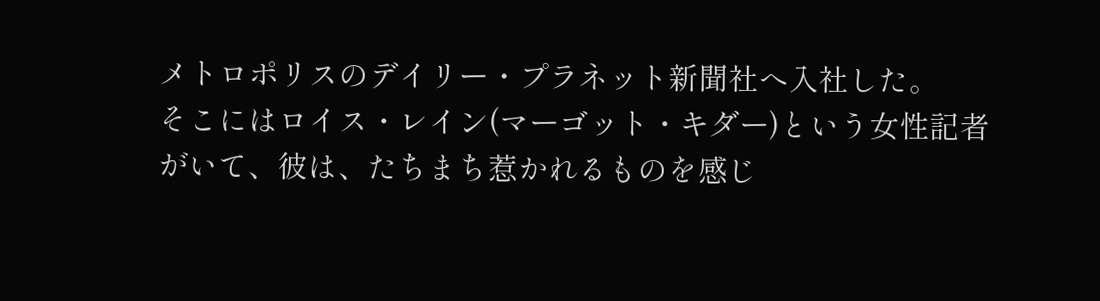メトロポリスのデイリー・プラネット新聞社へ入社した。
そこにはロイス・レイン(マーゴット・キダー)という女性記者がいて、彼は、たちまち惹かれるものを感じ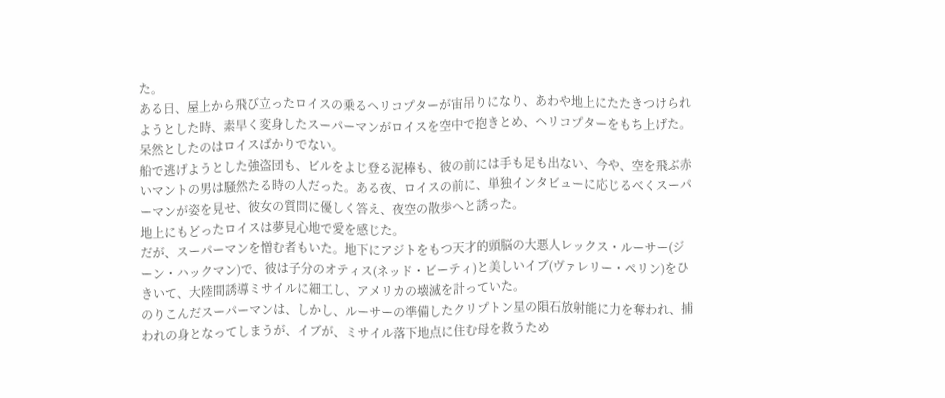た。
ある日、屋上から飛び立ったロイスの乗るヘリコプターが宙吊りになり、あわや地上にたたきつけられようとした時、素早く変身したスーパーマンがロイスを空中で抱きとめ、ヘリコプターをもち上げた。呆然としたのはロイスばかりでない。
船で逃げようとした強盗団も、ビルをよじ登る泥棒も、彼の前には手も足も出ない、今や、空を飛ぶ赤いマントの男は騒然たる時の人だった。ある夜、ロイスの前に、単独インタビューに応じるべくスーパーマンが姿を見せ、彼女の質問に優しく答え、夜空の散歩へと誘った。
地上にもどったロイスは夢見心地で愛を感じた。
だが、スーパーマンを憎む者もいた。地下にアジトをもつ天才的頭脳の大悪人レックス・ルーサー(ジーン・ハックマン)で、彼は子分のオティス(ネッド・ビーティ)と美しいイブ(ヴァレリー・ペリン)をひきいて、大陸間誘導ミサイルに細工し、アメリカの壊滅を計っていた。
のりこんだスーパーマンは、しかし、ルーサーの準備したクリプトン星の隕石放射能に力を奪われ、捕われの身となってしまうが、イブが、ミサイル落下地点に住む母を救うため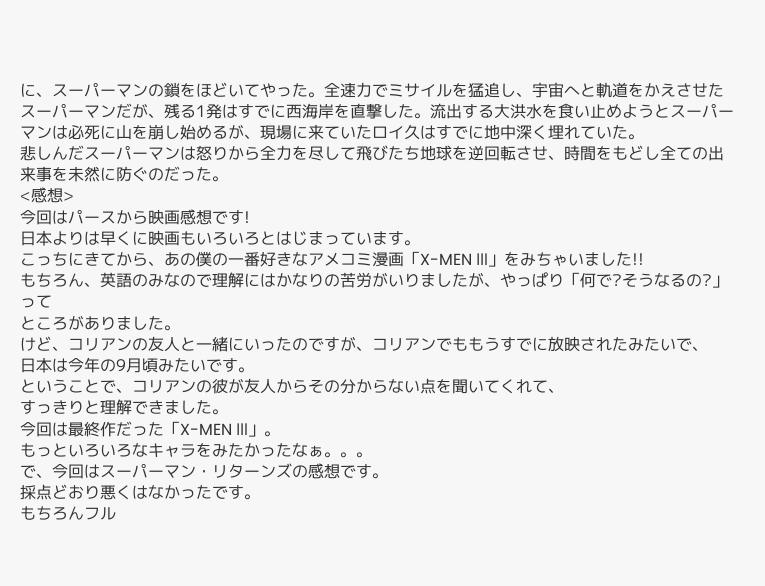に、スーパーマンの鎖をほどいてやった。全速力でミサイルを猛追し、宇宙へと軌道をかえさせたスーパーマンだが、残る1発はすでに西海岸を直撃した。流出する大洪水を食い止めようとスーパーマンは必死に山を崩し始めるが、現場に来ていたロイ久はすでに地中深く埋れていた。
悲しんだスーパーマンは怒りから全力を尽して飛びたち地球を逆回転させ、時間をもどし全ての出来事を未然に防ぐのだった。
<感想>
今回はパースから映画感想です!
日本よりは早くに映画もいろいろとはじまっています。
こっちにきてから、あの僕の一番好きなアメコミ漫画「X-MEN Ⅲ」をみちゃいました!!
もちろん、英語のみなので理解にはかなりの苦労がいりましたが、やっぱり「何で?そうなるの?」って
ところがありました。
けど、コリアンの友人と一緒にいったのですが、コリアンでももうすでに放映されたみたいで、
日本は今年の9月頃みたいです。
ということで、コリアンの彼が友人からその分からない点を聞いてくれて、
すっきりと理解できました。
今回は最終作だった「X-MEN Ⅲ」。
もっといろいろなキャラをみたかったなぁ。。。
で、今回はスーパーマン・リターンズの感想です。
採点どおり悪くはなかったです。
もちろんフル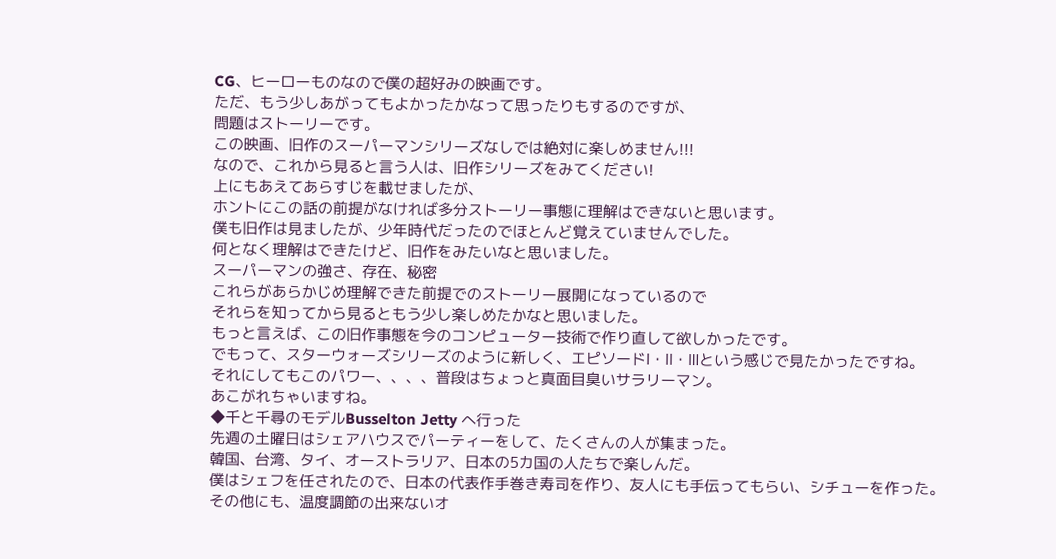CG、ヒーローものなので僕の超好みの映画です。
ただ、もう少しあがってもよかったかなって思ったりもするのですが、
問題はストーリーです。
この映画、旧作のスーパーマンシリーズなしでは絶対に楽しめません!!!
なので、これから見ると言う人は、旧作シリーズをみてください!
上にもあえてあらすじを載せましたが、
ホントにこの話の前提がなければ多分ストーリー事態に理解はできないと思います。
僕も旧作は見ましたが、少年時代だったのでほとんど覚えていませんでした。
何となく理解はできたけど、旧作をみたいなと思いました。
スーパーマンの強さ、存在、秘密
これらがあらかじめ理解できた前提でのストーリー展開になっているので
それらを知ってから見るともう少し楽しめたかなと思いました。
もっと言えば、この旧作事態を今のコンピューター技術で作り直して欲しかったです。
でもって、スターウォーズシリーズのように新しく、エピソードⅠ・Ⅱ・Ⅲという感じで見たかったですね。
それにしてもこのパワー、、、、普段はちょっと真面目臭いサラリーマン。
あこがれちゃいますね。
◆千と千尋のモデルBusselton Jetty へ行った
先週の土曜日はシェアハウスでパーティーをして、たくさんの人が集まった。
韓国、台湾、タイ、オーストラリア、日本の5カ国の人たちで楽しんだ。
僕はシェフを任されたので、日本の代表作手巻き寿司を作り、友人にも手伝ってもらい、シチューを作った。
その他にも、温度調節の出来ないオ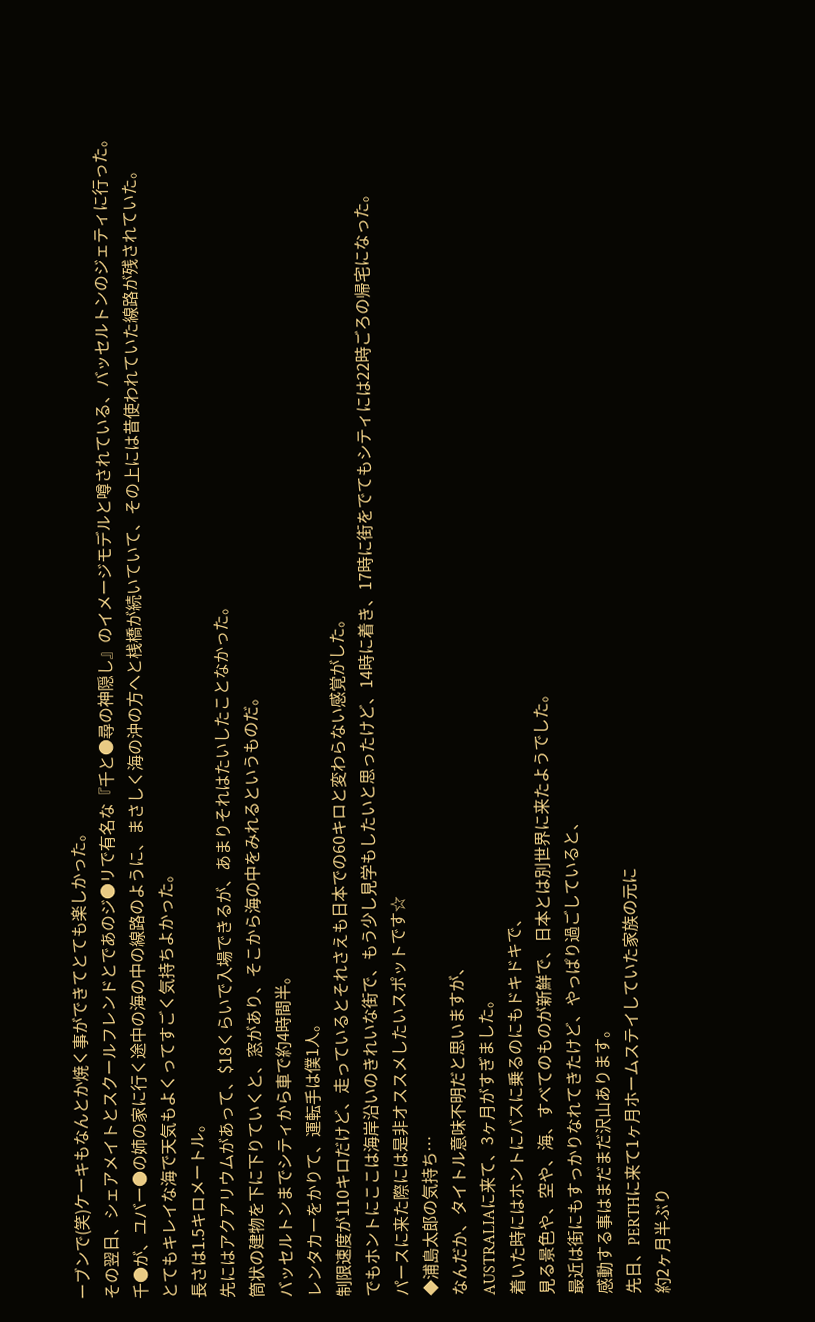ーブンで(笑)ケーキもなんとか焼く事ができてとても楽しかった。
その翌日、シェアメイトとスクールフレンドとであのジ●リで有名な『千と●尋の神隠し』のイメージモデルと噂されている、バッセルトンのジェティに行った。
千●が、ユバー●の姉の家に行く途中の海の中の線路のように、まさしく海の沖の方へと桟橋が続いていて、その上には昔使われていた線路が残されていた。
とてもキレイな海で天気もよくってすごく気持ちよかった。
長さは1.5キロメートル。
先にはアクアリウムがあって、$18くらいで入場できるが、あまりそれはたいしたことなかった。
筒状の建物を下に下りていくと、窓があり、そこから海の中をみれるというものだ。
バッセルトンまでシティから車で約4時間半。
レンタカーをかりて、運転手は僕1人。
制限速度が110キロだけど、走っているとそれさえも日本での60キロと変わらない感覚がした。
でもホントにここは海岸沿いのきれいな街で、もう少し見学もしたいと思ったけど、14時に着き、17時に街をでてもシティには22時ごろの帰宅になった。
パースに来た際には是非オススメしたいスポットです☆
◆浦島太郎の気持ち…
なんだか、タイトル意味不明だと思いますが、
AUSTRALIAに来て、3ヶ月がすぎました。
着いた時にはホントにバスに乗るのにもドキドキで、
見る景色や、空や、海、すべてのものが新鮮で、日本とは別世界に来たようでした。
最近は街にもすっかりなれてきたけど、やっぱり過ごしていると、
感動する事はまだまだ沢山あります。
先日、PERTHに来て1ヶ月ホームステイしていた家族の元に
約2ヶ月半ぶり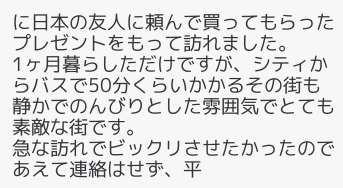に日本の友人に頼んで買ってもらったプレゼントをもって訪れました。
1ヶ月暮らしただけですが、シティからバスで50分くらいかかるその街も静かでのんびりとした雰囲気でとても素敵な街です。
急な訪れでビックリさせたかったので
あえて連絡はせず、平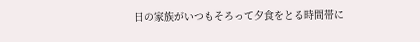日の家族がいつもそろって夕食をとる時間帯に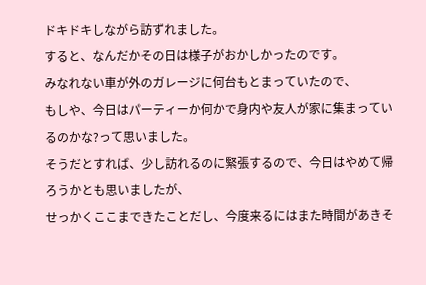ドキドキしながら訪ずれました。
すると、なんだかその日は様子がおかしかったのです。
みなれない車が外のガレージに何台もとまっていたので、
もしや、今日はパーティーか何かで身内や友人が家に集まっているのかな?って思いました。
そうだとすれば、少し訪れるのに緊張するので、今日はやめて帰ろうかとも思いましたが、
せっかくここまできたことだし、今度来るにはまた時間があきそ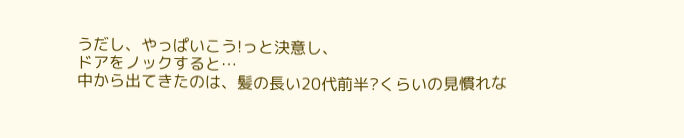うだし、やっぱいこう!っと決意し、
ドアをノックすると…
中から出てきたのは、髪の長い20代前半?くらいの見慣れな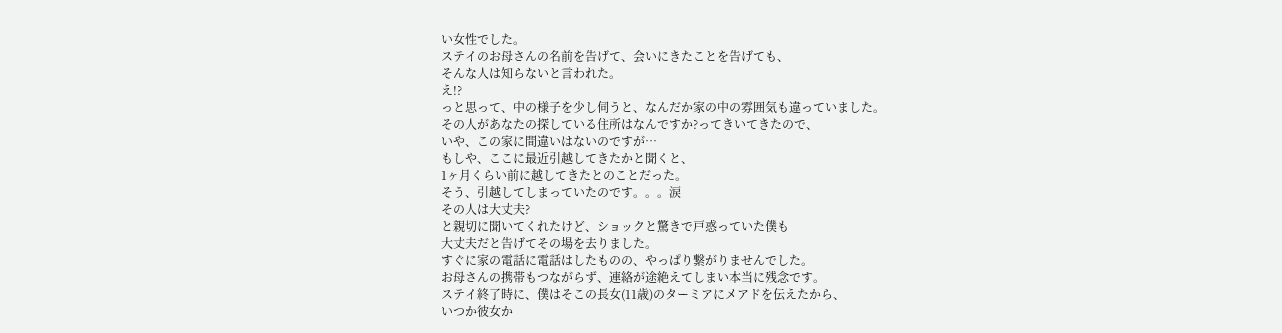い女性でした。
ステイのお母さんの名前を告げて、会いにきたことを告げても、
そんな人は知らないと言われた。
え!?
っと思って、中の様子を少し伺うと、なんだか家の中の雰囲気も違っていました。
その人があなたの探している住所はなんですか?ってきいてきたので、
いや、この家に間違いはないのですが…
もしや、ここに最近引越してきたかと聞くと、
1ヶ月くらい前に越してきたとのことだった。
そう、引越してしまっていたのです。。。涙
その人は大丈夫?
と親切に聞いてくれたけど、ショックと驚きで戸惑っていた僕も
大丈夫だと告げてその場を去りました。
すぐに家の電話に電話はしたものの、やっぱり繋がりませんでした。
お母さんの携帯もつながらず、連絡が途絶えてしまい本当に残念です。
ステイ終了時に、僕はそこの長女(11歳)のターミアにメアドを伝えたから、
いつか彼女か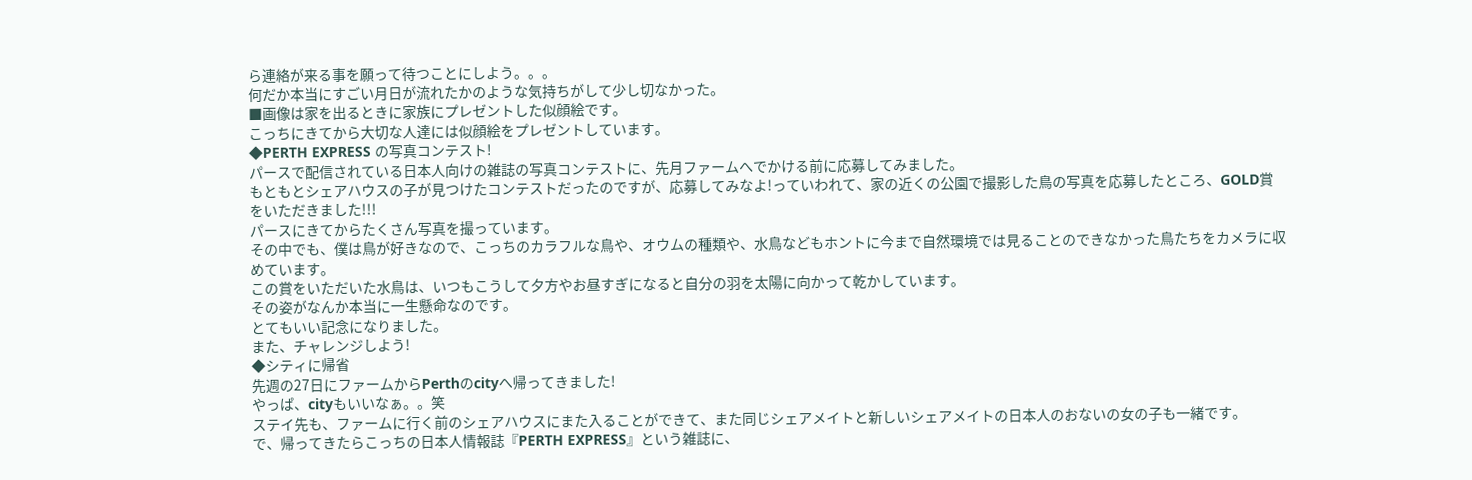ら連絡が来る事を願って待つことにしよう。。。
何だか本当にすごい月日が流れたかのような気持ちがして少し切なかった。
■画像は家を出るときに家族にプレゼントした似顔絵です。
こっちにきてから大切な人達には似顔絵をプレゼントしています。
◆PERTH EXPRESS の写真コンテスト!
パースで配信されている日本人向けの雑誌の写真コンテストに、先月ファームへでかける前に応募してみました。
もともとシェアハウスの子が見つけたコンテストだったのですが、応募してみなよ!っていわれて、家の近くの公園で撮影した鳥の写真を応募したところ、GOLD賞をいただきました!!!
パースにきてからたくさん写真を撮っています。
その中でも、僕は鳥が好きなので、こっちのカラフルな鳥や、オウムの種類や、水鳥などもホントに今まで自然環境では見ることのできなかった鳥たちをカメラに収めています。
この賞をいただいた水鳥は、いつもこうして夕方やお昼すぎになると自分の羽を太陽に向かって乾かしています。
その姿がなんか本当に一生懸命なのです。
とてもいい記念になりました。
また、チャレンジしよう!
◆シティに帰省
先週の27日にファームからPerthのcityへ帰ってきました!
やっぱ、cityもいいなぁ。。笑
ステイ先も、ファームに行く前のシェアハウスにまた入ることができて、また同じシェアメイトと新しいシェアメイトの日本人のおないの女の子も一緒です。
で、帰ってきたらこっちの日本人情報誌『PERTH EXPRESS』という雑誌に、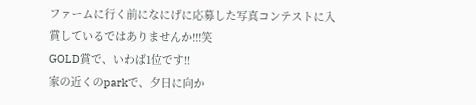ファームに行く前になにげに応募した写真コンテストに入賞しているではありませんか!!!笑
GOLD賞で、いわば1位です!!
家の近くのparkで、夕日に向か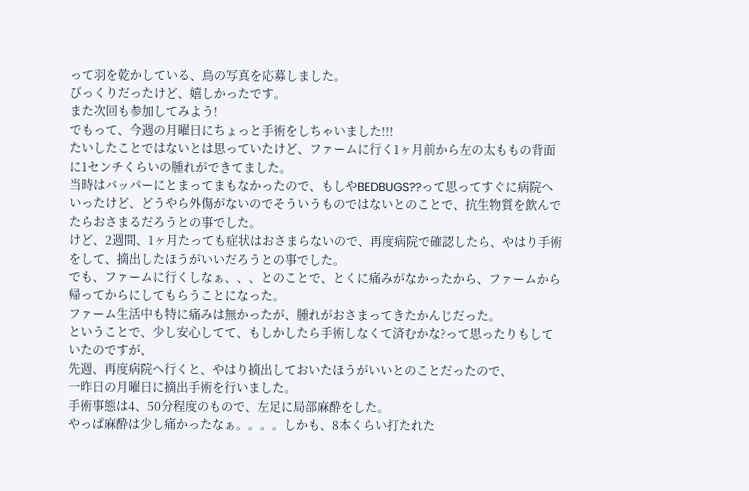って羽を乾かしている、鳥の写真を応募しました。
びっくりだったけど、嬉しかったです。
また次回も参加してみよう!
でもって、今週の月曜日にちょっと手術をしちゃいました!!!
たいしたことではないとは思っていたけど、ファームに行く1ヶ月前から左の太ももの背面に1センチくらいの腫れができてました。
当時はバッパーにとまってまもなかったので、もしやBEDBUGS??って思ってすぐに病院へいったけど、どうやら外傷がないのでそういうものではないとのことで、抗生物質を飲んでたらおさまるだろうとの事でした。
けど、2週間、1ヶ月たっても症状はおさまらないので、再度病院で確認したら、やはり手術をして、摘出したほうがいいだろうとの事でした。
でも、ファームに行くしなぁ、、、とのことで、とくに痛みがなかったから、ファームから帰ってからにしてもらうことになった。
ファーム生活中も特に痛みは無かったが、腫れがおさまってきたかんじだった。
ということで、少し安心してて、もしかしたら手術しなくて済むかな?って思ったりもしていたのですが、
先週、再度病院へ行くと、やはり摘出しておいたほうがいいとのことだったので、
一昨日の月曜日に摘出手術を行いました。
手術事態は4、50分程度のもので、左足に局部麻酔をした。
やっぱ麻酔は少し痛かったなぁ。。。。しかも、8本くらい打たれた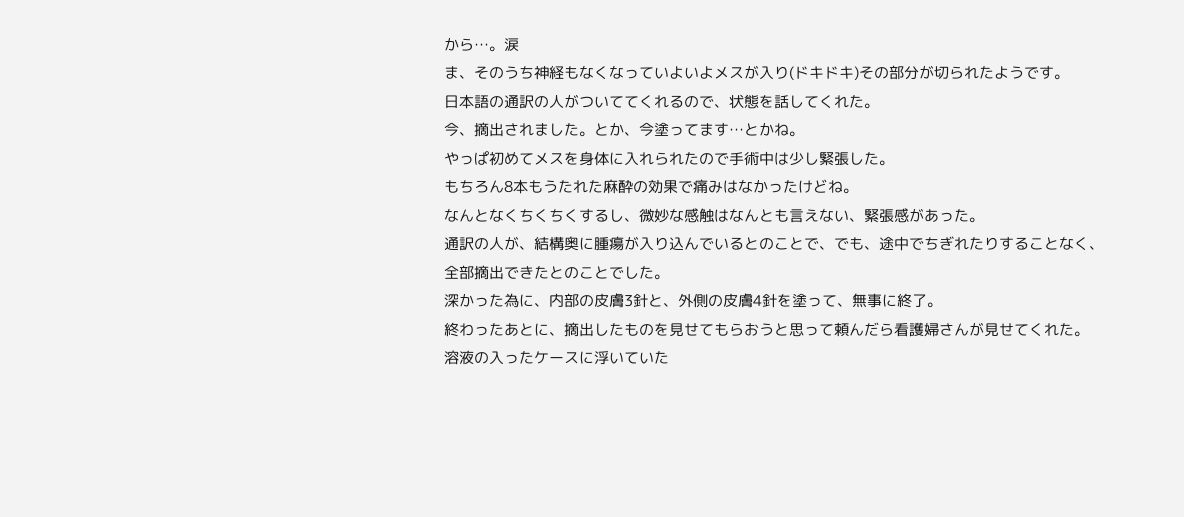から…。涙
ま、そのうち神経もなくなっていよいよメスが入り(ドキドキ)その部分が切られたようです。
日本語の通訳の人がついててくれるので、状態を話してくれた。
今、摘出されました。とか、今塗ってます…とかね。
やっぱ初めてメスを身体に入れられたので手術中は少し緊張した。
もちろん8本もうたれた麻酔の効果で痛みはなかったけどね。
なんとなくちくちくするし、微妙な感触はなんとも言えない、緊張感があった。
通訳の人が、結構奥に腫瘍が入り込んでいるとのことで、でも、途中でちぎれたりすることなく、
全部摘出できたとのことでした。
深かった為に、内部の皮膚3針と、外側の皮膚4針を塗って、無事に終了。
終わったあとに、摘出したものを見せてもらおうと思って頼んだら看護婦さんが見せてくれた。
溶液の入ったケースに浮いていた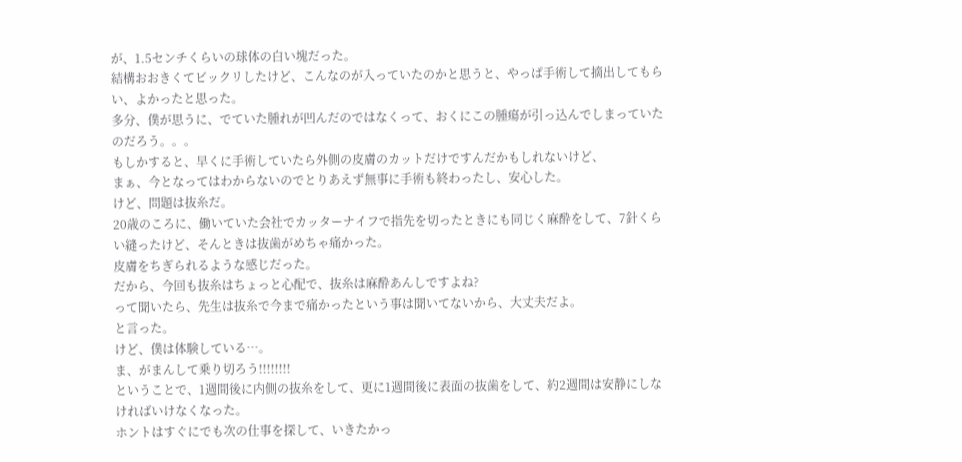が、1.5センチくらいの球体の白い塊だった。
結構おおきくてビックリしたけど、こんなのが入っていたのかと思うと、やっぱ手術して摘出してもらい、よかったと思った。
多分、僕が思うに、でていた腫れが凹んだのではなくって、おくにこの腫瘍が引っ込んでしまっていたのだろう。。。
もしかすると、早くに手術していたら外側の皮膚のカットだけですんだかもしれないけど、
まぁ、今となってはわからないのでとりあえず無事に手術も終わったし、安心した。
けど、問題は抜糸だ。
20歳のころに、働いていた会社でカッターナイフで指先を切ったときにも同じく麻酔をして、7針くらい縫ったけど、そんときは抜歯がめちゃ痛かった。
皮膚をちぎられるような感じだった。
だから、今回も抜糸はちょっと心配で、抜糸は麻酔あんしですよね?
って聞いたら、先生は抜糸で今まで痛かったという事は聞いてないから、大丈夫だよ。
と言った。
けど、僕は体験している…。
ま、がまんして乗り切ろう!!!!!!!!
ということで、1週間後に内側の抜糸をして、更に1週間後に表面の抜歯をして、約2週間は安静にしなければいけなくなった。
ホントはすぐにでも次の仕事を探して、いきたかっ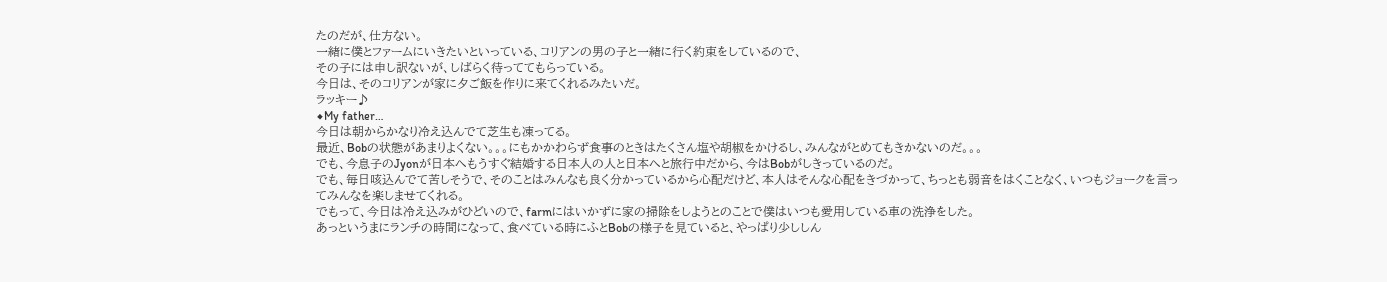たのだが、仕方ない。
一緒に僕とファームにいきたいといっている、コリアンの男の子と一緒に行く約束をしているので、
その子には申し訳ないが、しばらく待っててもらっている。
今日は、そのコリアンが家に夕ご飯を作りに来てくれるみたいだ。
ラッキー♪
◆My father…
今日は朝からかなり冷え込んでて芝生も凍ってる。
最近、Bobの状態があまりよくない。。。にもかかわらず食事のときはたくさん塩や胡椒をかけるし、みんながとめてもきかないのだ。。。
でも、今息子のJyonが日本へもうすぐ結婚する日本人の人と日本へと旅行中だから、今はBobがしきっているのだ。
でも、毎日咳込んでて苦しそうで、そのことはみんなも良く分かっているから心配だけど、本人はそんな心配をきづかって、ちっとも弱音をはくことなく、いつもジョークを言ってみんなを楽しませてくれる。
でもって、今日は冷え込みがひどいので、farmにはいかずに家の掃除をしようとのことで僕はいつも愛用している車の洗浄をした。
あっというまにランチの時間になって、食べている時にふとBobの様子を見ていると、やっぱり少ししん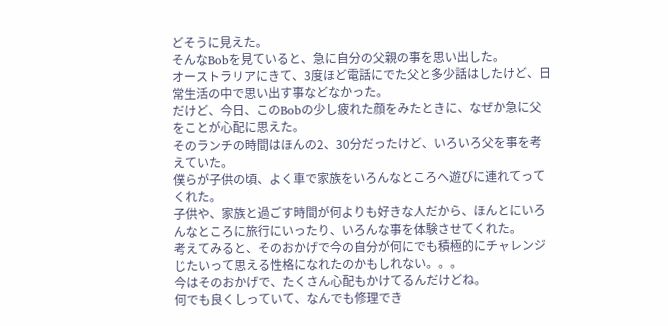どそうに見えた。
そんなBobを見ていると、急に自分の父親の事を思い出した。
オーストラリアにきて、3度ほど電話にでた父と多少話はしたけど、日常生活の中で思い出す事などなかった。
だけど、今日、このBobの少し疲れた顔をみたときに、なぜか急に父をことが心配に思えた。
そのランチの時間はほんの2、30分だったけど、いろいろ父を事を考えていた。
僕らが子供の頃、よく車で家族をいろんなところへ遊びに連れてってくれた。
子供や、家族と過ごす時間が何よりも好きな人だから、ほんとにいろんなところに旅行にいったり、いろんな事を体験させてくれた。
考えてみると、そのおかげで今の自分が何にでも積極的にチャレンジじたいって思える性格になれたのかもしれない。。。
今はそのおかげで、たくさん心配もかけてるんだけどね。
何でも良くしっていて、なんでも修理でき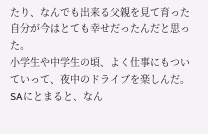たり、なんでも出来る父親を見て育った自分が今はとても幸せだったんだと思った。
小学生や中学生の頃、よく仕事にもついていって、夜中のドライブを楽しんだ。
SAにとまると、なん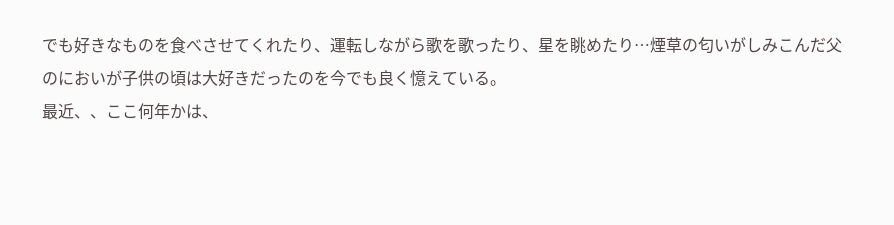でも好きなものを食べさせてくれたり、運転しながら歌を歌ったり、星を眺めたり…煙草の匂いがしみこんだ父のにおいが子供の頃は大好きだったのを今でも良く憶えている。
最近、、ここ何年かは、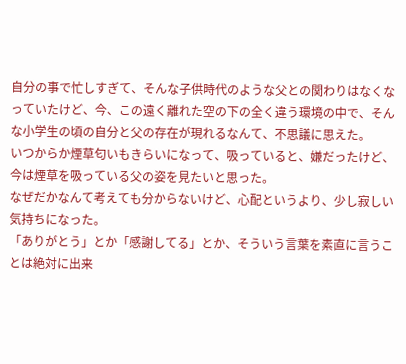自分の事で忙しすぎて、そんな子供時代のような父との関わりはなくなっていたけど、今、この遠く離れた空の下の全く違う環境の中で、そんな小学生の頃の自分と父の存在が現れるなんて、不思議に思えた。
いつからか煙草匂いもきらいになって、吸っていると、嫌だったけど、
今は煙草を吸っている父の姿を見たいと思った。
なぜだかなんて考えても分からないけど、心配というより、少し寂しい気持ちになった。
「ありがとう」とか「感謝してる」とか、そういう言葉を素直に言うことは絶対に出来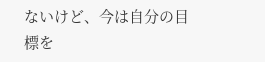ないけど、今は自分の目標を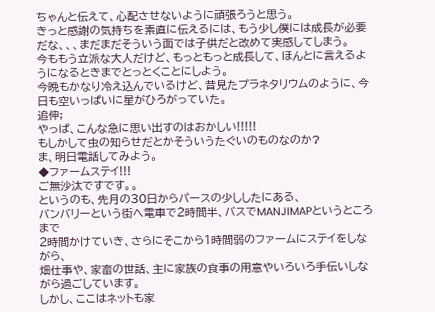ちゃんと伝えて、心配させないように頑張ろうと思う。
きっと感謝の気持ちを素直に伝えるには、もう少し僕には成長が必要だな、、、まだまだそういう面では子供だと改めて実感してしまう。
今ももう立派な大人だけど、もっともっと成長して、ほんとに言えるようになるときまでとっとくことにしよう。
今晩もかなり冷え込んでいるけど、昔見たプラネタリウムのように、今日も空いっぱいに星がひろがっていた。
追伸;
やっぱ、こんな急に思い出すのはおかしい!!!!!
もしかして虫の知らせだとかそういうたぐいのものなのか?
ま、明日電話してみよう。
◆ファームステイ!!!
ご無沙汰ですです。。
というのも、先月の30日からパースの少ししたにある、
バンバリーという街へ電車で2時間半、バスでMANJIMAPというところまで
2時間かけていき、さらにそこから1時間弱のファームにステイをしながら、
畑仕事や、家畜の世話、主に家族の食事の用意やいろいろ手伝いしながら過ごしています。
しかし、ここはネットも家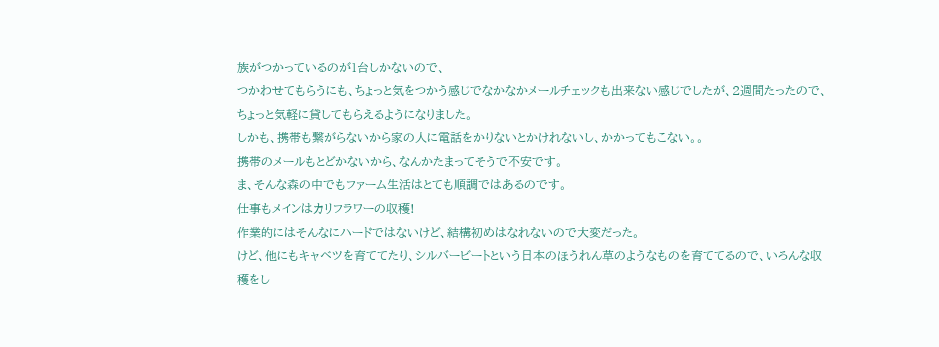族がつかっているのが1台しかないので、
つかわせてもらうにも、ちょっと気をつかう感じでなかなかメールチェックも出来ない感じでしたが、2週間たったので、ちょっと気軽に貸してもらえるようになりました。
しかも、携帯も繋がらないから家の人に電話をかりないとかけれないし、かかってもこない。。
携帯のメールもとどかないから、なんかたまってそうで不安です。
ま、そんな森の中でもファーム生活はとても順調ではあるのです。
仕事もメインはカリフラワーの収穫!
作業的にはそんなにハードではないけど、結構初めはなれないので大変だった。
けど、他にもキャベツを育ててたり、シルバービートという日本のほうれん草のようなものを育ててるので、いろんな収穫をし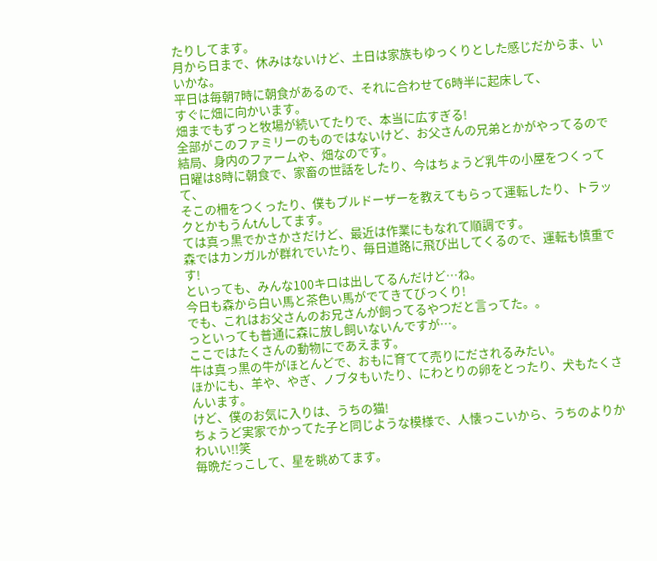たりしてます。
月から日まで、休みはないけど、土日は家族もゆっくりとした感じだからま、いいかな。
平日は毎朝7時に朝食があるので、それに合わせて6時半に起床して、
すぐに畑に向かいます。
畑までもずっと牧場が続いてたりで、本当に広すぎる!
全部がこのファミリーのものではないけど、お父さんの兄弟とかがやってるので
結局、身内のファームや、畑なのです。
日曜は8時に朝食で、家畜の世話をしたり、今はちょうど乳牛の小屋をつくってて、
そこの柵をつくったり、僕もブルドーザーを教えてもらって運転したり、トラックとかもうんtんしてます。
ては真っ黒でかさかさだけど、最近は作業にもなれて順調です。
森ではカンガルが群れでいたり、毎日道路に飛び出してくるので、運転も慎重です!
といっても、みんな100キロは出してるんだけど…ね。
今日も森から白い馬と茶色い馬がでてきてびっくり!
でも、これはお父さんのお兄さんが飼ってるやつだと言ってた。。
っといっても普通に森に放し飼いないんですが…。
ここではたくさんの動物にであえます。
牛は真っ黒の牛がほとんどで、おもに育てて売りにだされるみたい。
ほかにも、羊や、やぎ、ノブタもいたり、にわとりの卵をとったり、犬もたくさんいます。
けど、僕のお気に入りは、うちの猫!
ちょうど実家でかってた子と同じような模様で、人懐っこいから、うちのよりかわいい!!笑
毎晩だっこして、星を眺めてます。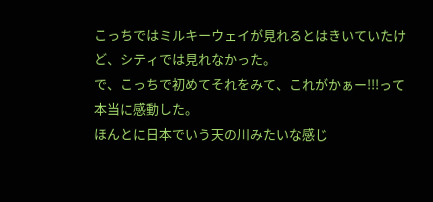こっちではミルキーウェイが見れるとはきいていたけど、シティでは見れなかった。
で、こっちで初めてそれをみて、これがかぁー!!!って本当に感動した。
ほんとに日本でいう天の川みたいな感じ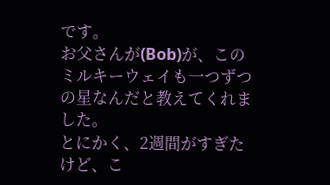です。
お父さんが(Bob)が、このミルキーウェイも一つずつの星なんだと教えてくれました。
とにかく、2週間がすぎたけど、こ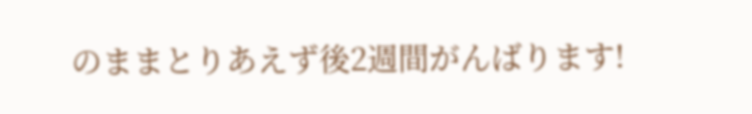のままとりあえず後2週間がんばります!